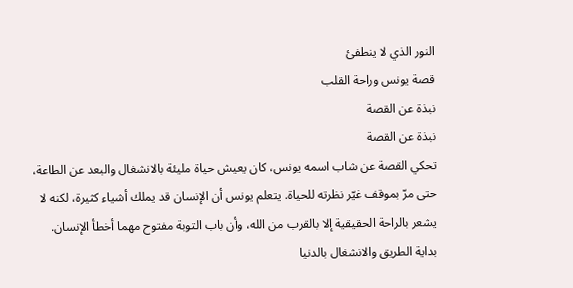النور الذي لا ينطفئ
قصة يونس وراحة القلب
نبذة عن القصة
نبذة عن القصة
تحكي القصة عن شاب اسمه يونس، كان يعيش حياة مليئة بالانشغال والبعد عن الطاعة، حتى مرّ بموقف غيّر نظرته للحياة. يتعلم يونس أن الإنسان قد يملك أشياء كثيرة، لكنه لا يشعر بالراحة الحقيقية إلا بالقرب من الله، وأن باب التوبة مفتوح مهما أخطأ الإنسان.
بداية الطريق والانشغال بالدنيا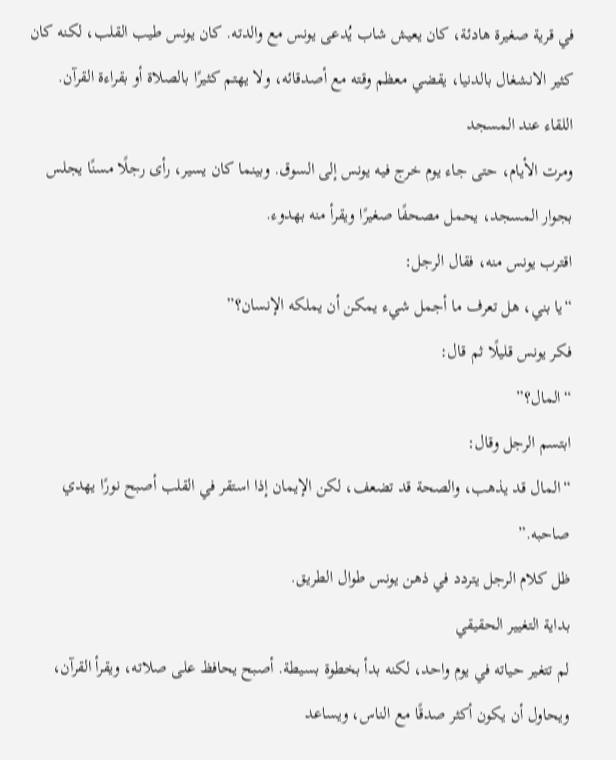في قرية صغيرة هادئة، كان يعيش شاب يُدعى يونس مع والدته. كان يونس طيب القلب، لكنه كان كثير الانشغال بالدنيا، يقضي معظم وقته مع أصدقائه، ولا يهتم كثيرًا بالصلاة أو بقراءة القرآن.
اللقاء عند المسجد
ومرت الأيام، حتى جاء يوم خرج فيه يونس إلى السوق. وبينما كان يسير، رأى رجلًا مسنًا يجلس بجوار المسجد، يحمل مصحفًا صغيرًا ويقرأ منه بهدوء.
اقترب يونس منه، فقال الرجل:
“يا بني، هل تعرف ما أجمل شيء يمكن أن يملكه الإنسان؟”
فكر يونس قليلًا ثم قال:
“المال؟”
ابتسم الرجل وقال:
“المال قد يذهب، والصحة قد تضعف، لكن الإيمان إذا استقر في القلب أصبح نورًا يهدي صاحبه.”
ظل كلام الرجل يتردد في ذهن يونس طوال الطريق.
بداية التغيير الحقيقي
لم تتغير حياته في يوم واحد، لكنه بدأ بخطوة بسيطة. أصبح يحافظ على صلاته، ويقرأ القرآن، ويحاول أن يكون أكثر صدقًا مع الناس، ويساعد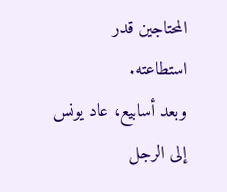المحتاجين قدر استطاعته.
وبعد أسابيع، عاد يونس إلى الرجل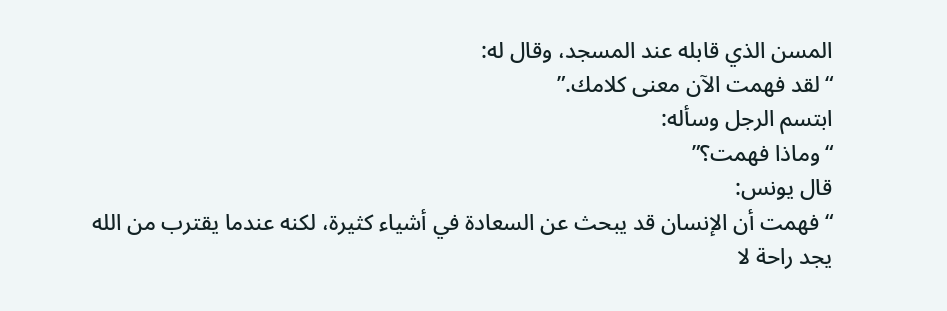المسن الذي قابله عند المسجد، وقال له:
“لقد فهمت الآن معنى كلامك.”
ابتسم الرجل وسأله:
“وماذا فهمت؟”
قال يونس:
“فهمت أن الإنسان قد يبحث عن السعادة في أشياء كثيرة، لكنه عندما يقترب من الله يجد راحة لا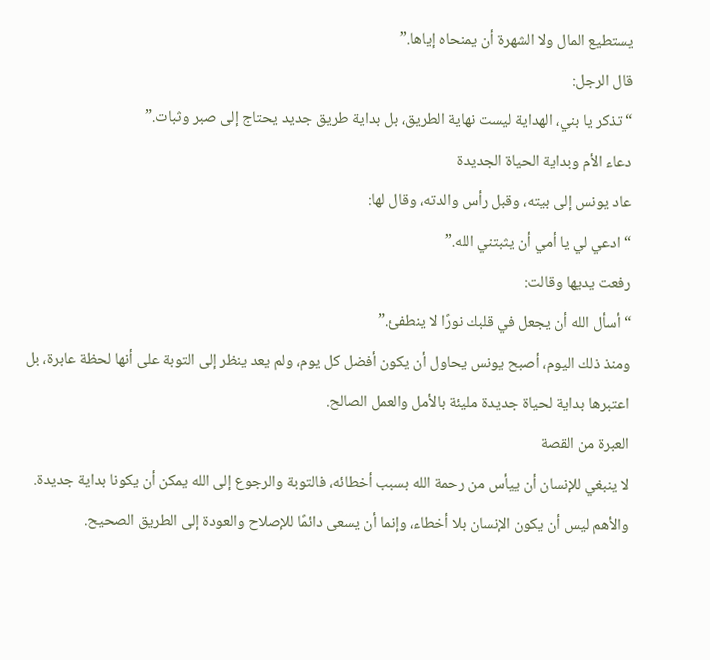يستطيع المال ولا الشهرة أن يمنحاه إياها.”
قال الرجل:
“تذكر يا بني، الهداية ليست نهاية الطريق، بل بداية طريق جديد يحتاج إلى صبر وثبات.”
دعاء الأم وبداية الحياة الجديدة
عاد يونس إلى بيته، وقبل رأس والدته، وقال لها:
“ادعي لي يا أمي أن يثبتني الله.”
رفعت يديها وقالت:
“أسأل الله أن يجعل في قلبك نورًا لا ينطفئ.”
ومنذ ذلك اليوم، أصبح يونس يحاول أن يكون أفضل كل يوم، ولم يعد ينظر إلى التوبة على أنها لحظة عابرة، بل اعتبرها بداية لحياة جديدة مليئة بالأمل والعمل الصالح.
العبرة من القصة
لا ينبغي للإنسان أن ييأس من رحمة الله بسبب أخطائه، فالتوبة والرجوع إلى الله يمكن أن يكونا بداية جديدة. والأهم ليس أن يكون الإنسان بلا أخطاء، وإنما أن يسعى دائمًا للإصلاح والعودة إلى الطريق الصحيح.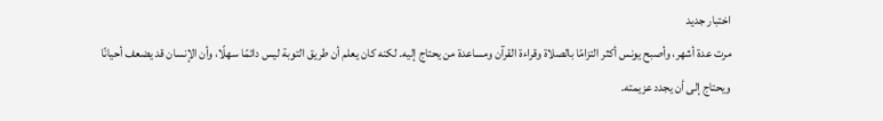اختبار جديد
مرت عدة أشهر، وأصبح يونس أكثر التزامًا بالصلاة وقراءة القرآن ومساعدة من يحتاج إليه. لكنه كان يعلم أن طريق التوبة ليس دائمًا سهلًا، وأن الإنسان قد يضعف أحيانًا ويحتاج إلى أن يجدد عزيمته.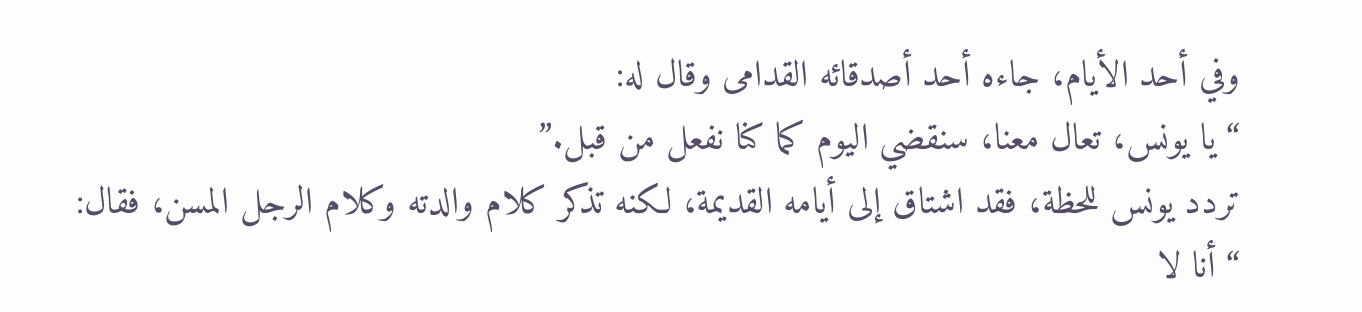وفي أحد الأيام، جاءه أحد أصدقائه القدامى وقال له:
“يا يونس، تعال معنا، سنقضي اليوم كما كنا نفعل من قبل.”
تردد يونس للحظة، فقد اشتاق إلى أيامه القديمة، لكنه تذكر كلام والدته وكلام الرجل المسن، فقال:
“أنا لا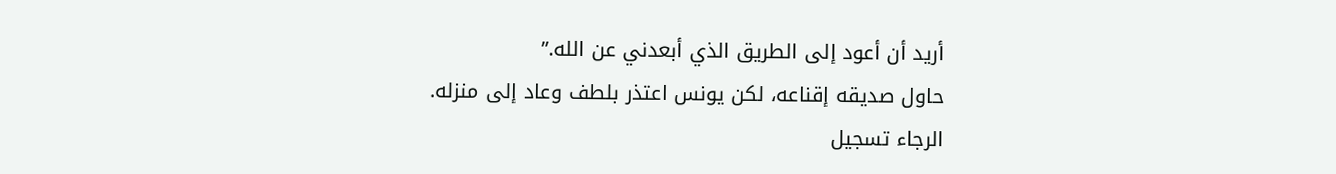أريد أن أعود إلى الطريق الذي أبعدني عن الله.”
حاول صديقه إقناعه، لكن يونس اعتذر بلطف وعاد إلى منزله.
الرجاء تسجيل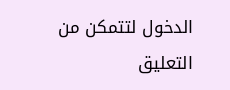الدخول لتتمكن من التعليق